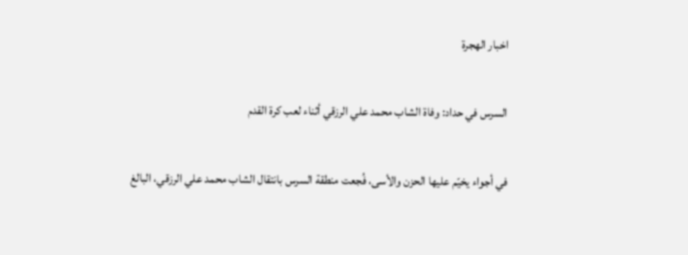اخبار الهجرة

السرس في حداد: وفاة الشاب محمد علي الرزقي أثناء لعب كرة القدم

في أجواء يخيّم عليها الحزن والأسى، فُجعت منطقة السرس بانتقال الشاب محمد علي الرزقي، البالغ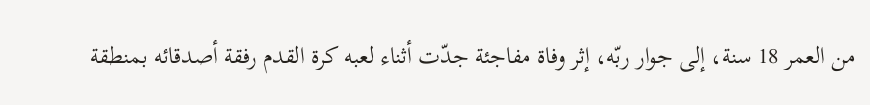من العمر 18 سنة، إلى جوار ربّه، إثر وفاة مفاجئة جدّت أثناء لعبه كرة القدم رفقة أصدقائه بمنطقة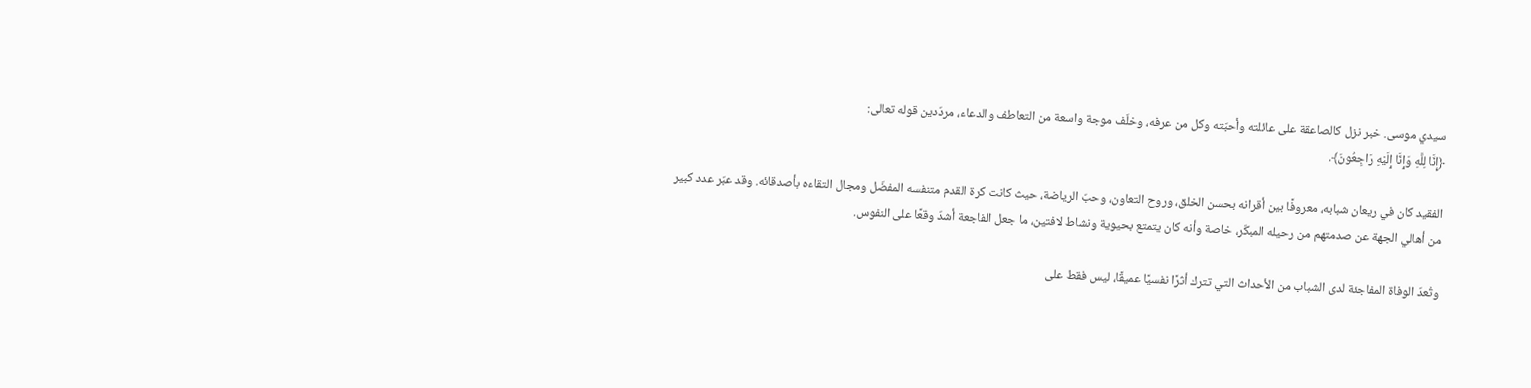سيدي موسى. خبر نزل كالصاعقة على عائلته وأحبّته وكل من عرفه، وخلّف موجة واسعة من التعاطف والدعاء، مردّدين قوله تعالى:
﴿إِنَّا لِلَّهِ وَإِنَّا إِلَيْهِ رَاجِعُونَ﴾.

الفقيد كان في ريعان شبابه، معروفًا بين أقرانه بحسن الخلق، وروح التعاون، وحبّ الرياضة، حيث كانت كرة القدم متنفسه المفضّل ومجال التقاءه بأصدقائه. وقد عبّر عدد كبير من أهالي الجهة عن صدمتهم من رحيله المبكّر، خاصة وأنه كان يتمتع بحيوية ونشاط لافتين، ما جعل الفاجعة أشدّ وقعًا على النفوس.

وتُعدّ الوفاة المفاجئة لدى الشباب من الأحداث التي تترك أثرًا نفسيًا عميقًا، ليس فقط على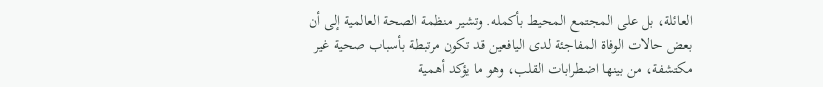العائلة، بل على المجتمع المحيط بأكمله. وتشير منظمة الصحة العالمية إلى أن بعض حالات الوفاة المفاجئة لدى اليافعين قد تكون مرتبطة بأسباب صحية غير مكتشفة، من بينها اضطرابات القلب، وهو ما يؤكد أهمية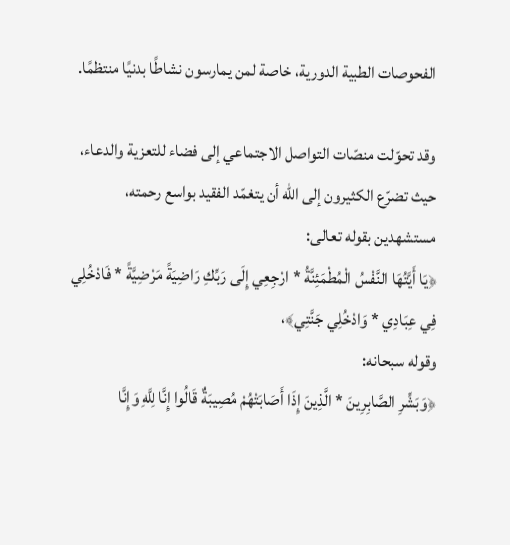الفحوصات الطبية الدورية، خاصة لمن يمارسون نشاطًا بدنيًا منتظمًا.

وقد تحوّلت منصّات التواصل الاجتماعي إلى فضاء للتعزية والدعاء، حيث تضرّع الكثيرون إلى الله أن يتغمّد الفقيد بواسع رحمته، مستشهدين بقوله تعالى:
﴿يَا أَيَّتُهَا النَّفْسُ الْمُطْمَئِنَّةُ * ارْجِعِي إِلَى رَبِّكِ رَاضِيَةً مَرْضِيَّةً * فَادْخُلِي فِي عِبَادِي * وَادْخُلِي جَنَّتِي﴾،
وقوله سبحانه:
﴿وَبَشِّرِ الصَّابِرِينَ * الَّذِينَ إِذَا أَصَابَتْهُمْ مُصِيبَةٌ قَالُوا إِنَّا لِلَّهِ وَإِنَّا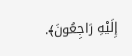إِلَيْهِ رَاجِعُونَ﴾.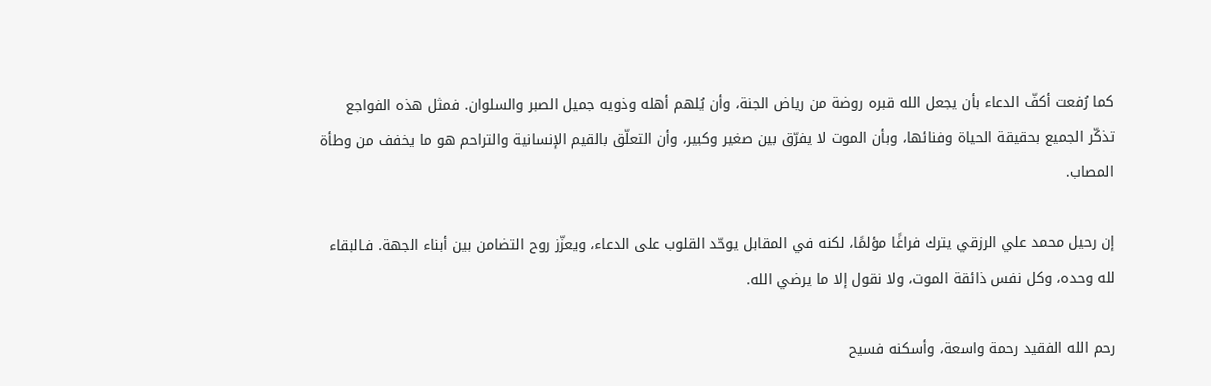كما رُفعت أكفّ الدعاء بأن يجعل الله قبره روضة من رياض الجنة، وأن يُلهم أهله وذويه جميل الصبر والسلوان. فمثل هذه الفواجع تذكّر الجميع بحقيقة الحياة وفنائها، وبأن الموت لا يفرّق بين صغير وكبير، وأن التعلّق بالقيم الإنسانية والتراحم هو ما يخفف من وطأة المصاب.

إن رحيل محمد علي الرزقي يترك فراغًا مؤلمًا، لكنه في المقابل يوحّد القلوب على الدعاء، ويعزّز روح التضامن بين أبناء الجهة. فـالبقاء لله وحده، وكل نفس ذائقة الموت، ولا نقول إلا ما يرضي الله.

رحم الله الفقيد رحمة واسعة، وأسكنه فسيح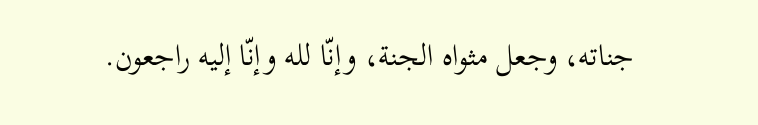جناته، وجعل مثواه الجنة، وإنّا لله وإنّا إليه راجعون.